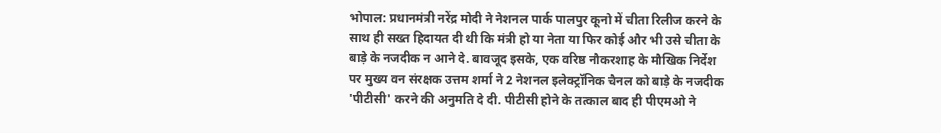भोपाल: प्रधानमंत्री नरेंद्र मोदी ने नेशनल पार्क पालपुर कूनो में चीता रिलीज करने के साथ ही सख्त हिदायत दी थी कि मंत्री हो या नेता या फिर कोई और भी उसे चीता के बाड़े के नजदीक न आने दे. बावजूद इसके, एक वरिष्ठ नौकरशाह के मौखिक निर्देश पर मुख्य वन संरक्षक उत्तम शर्मा ने 2 नेशनल इलेक्ट्रॉनिक चैनल को बाड़े के नजदीक 'पीटीसी' करने की अनुमति दे दी. पीटीसी होने के तत्काल बाद ही पीएमओ ने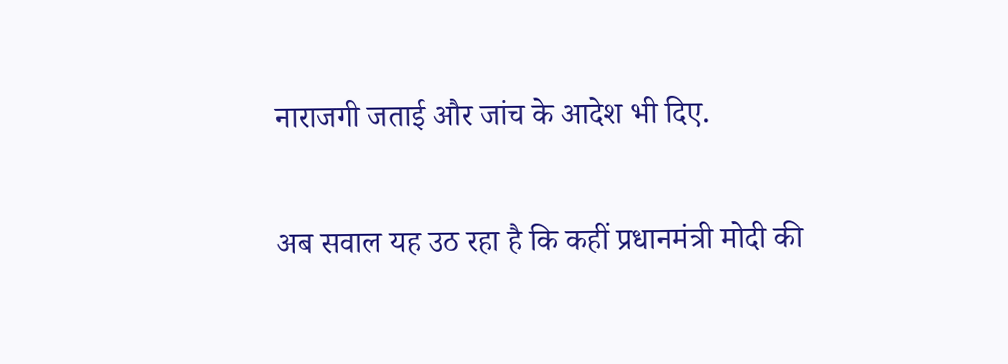नाराजगी जताई और जांच के आदेश भी दिए.

अब सवाल यह उठ रहा है कि कहीं प्रधानमंत्री मोदी की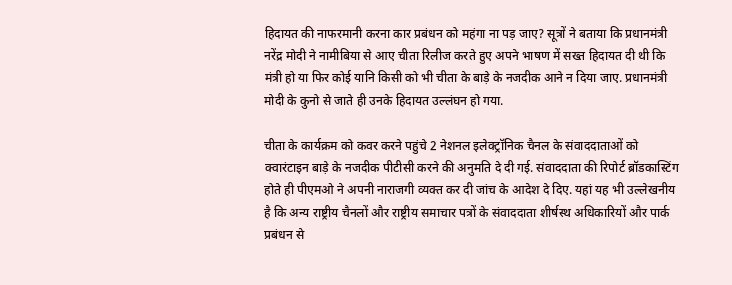हिदायत की नाफरमानी करना कार प्रबंधन को महंगा ना पड़ जाए? सूत्रों ने बताया कि प्रधानमंत्री नरेंद्र मोदी ने नामीबिया से आए चीता रिलीज करते हुए अपने भाषण में सख्त हिदायत दी थी कि मंत्री हो या फिर कोई यानि किसी को भी चीता के बाड़े के नजदीक आने न दिया जाए. प्रधानमंत्री मोदी के कुनो से जाते ही उनके हिदायत उल्लंघन हो गया.

चीता के कार्यक्रम को कवर करने पहुंचे 2 नेशनल इलेक्ट्रॉनिक चैनल के संवाददाताओं को क्वारंटाइन बाड़े के नजदीक पीटीसी करने की अनुमति दे दी गई. संवाददाता की रिपोर्ट ब्रॉडकास्टिंग होते ही पीएमओ ने अपनी नाराजगी व्यक्त कर दी जांच के आदेश दे दिए. यहां यह भी उल्लेखनीय है कि अन्य राष्ट्रीय चैनलों और राष्ट्रीय समाचार पत्रों के संवाददाता शीर्षस्थ अधिकारियों और पार्क प्रबंधन से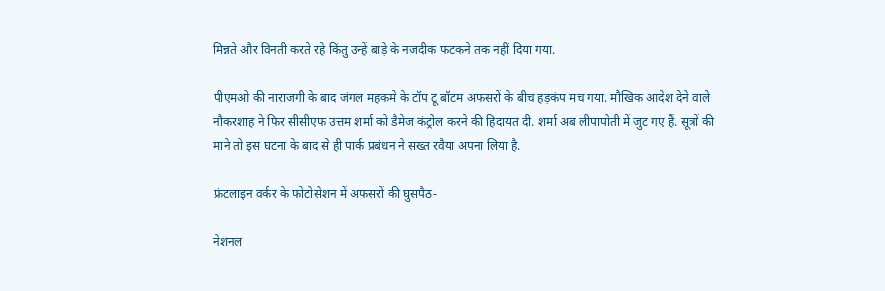मिन्नते और विनती करते रहे किंतु उन्हें बाड़े के नजदीक फटकने तक नहीं दिया गया.

पीएमओ की नाराजगी के बाद जंगल महकमे के टॉप टू बॉटम अफसरों के बीच हड़कंप मच गया. मौखिक आदेश देने वाले नौकरशाह ने फिर सीसीएफ उत्तम शर्मा को डैमेज कंट्रोल करने की हिदायत दी. शर्मा अब लीपापोती में जुट गए हैं. सूत्रों की माने तो इस घटना के बाद से ही पार्क प्रबंधन ने सख्त रवैया अपना लिया है.

फ्रंटलाइन वर्कर के फोटोसेशन में अफसरों की घुसपैठ-

नेशनल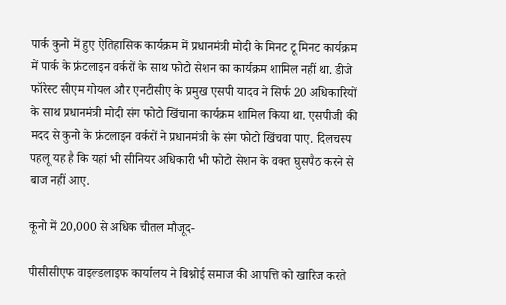पार्क कुनो में हुए ऐतिहासिक कार्यक्रम में प्रधानमंत्री मोदी के मिनट टू मिनट कार्यक्रम में पार्क के फ्रंटलाइन वर्करों के साथ फोटो सेशन का कार्यक्रम शामिल नहीं था. डीजे फॉरेस्ट सीएम गोयल और एनटीसीए के प्रमुख एसपी यादव ने सिर्फ 20 अधिकारियों के साथ प्रधानमंत्री मोदी संग फोटो खिंचाना कार्यक्रम शामिल किया था. एसपीजी की मदद से कुनो के फ्रंटलाइन वर्करों ने प्रधानमंत्री के संग फोटो खिंचवा पाए. दिलचस्प पहलू यह है कि यहां भी सीनियर अधिकारी भी फोटो सेशन के वक्त घुसपैठ करने से बाज नहीं आए.

कूनो में 20,000 से अधिक चीतल मौजूद-

पीसीसीएफ वाइल्डलाइफ कार्यालय ने बिश्नोई समाज की आपत्ति को खारिज करते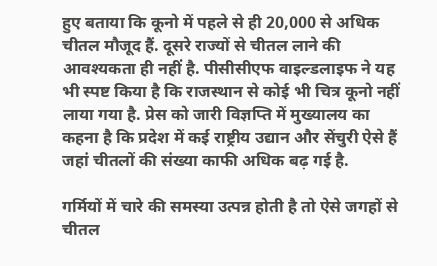हुए बताया कि कूनो में पहले से ही 20,000 से अधिक चीतल मौजूद हैं. दूसरे राज्यों से चीतल लाने की आवश्यकता ही नहीं है. पीसीसीएफ वाइल्डलाइफ ने यह भी स्पष्ट किया है कि राजस्थान से कोई भी चित्र कूनो नहीं लाया गया है. प्रेस को जारी विज्ञप्ति में मुख्यालय का कहना है कि प्रदेश में कई राष्ट्रीय उद्यान और सेंचुरी ऐसे हैं जहां चीतलों की संख्या काफी अधिक बढ़ गई है.

गर्मियों में चारे की समस्या उत्पन्न होती है तो ऐसे जगहों से चीतल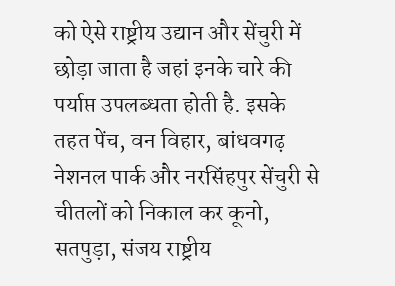को ऐसे राष्ट्रीय उद्यान और सेंचुरी में छोड़ा जाता है जहां इनके चारे की पर्याप्त उपलब्धता होती है. इसके तहत पेंच, वन विहार, बांधवगढ़ नेशनल पार्क और नरसिंहपुर सेंचुरी से चीतलों को निकाल कर कूनो, सतपुड़ा, संजय राष्ट्रीय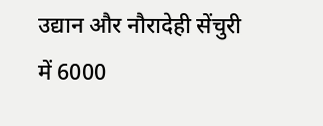उद्यान और नौरादेही सेंचुरी में 6000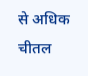से अधिक चीतल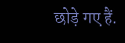छोड़े गए हैं.